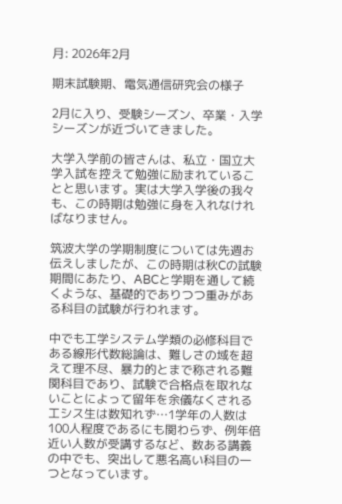月: 2026年2月

期末試験期、電気通信研究会の様子

2月に入り、受験シーズン、卒業・入学シーズンが近づいてきました。

大学入学前の皆さんは、私立・国立大学入試を控えて勉強に励まれていることと思います。実は大学入学後の我々も、この時期は勉強に身を入れなければなりません。

筑波大学の学期制度については先週お伝えしましたが、この時期は秋Cの試験期間にあたり、ABCと学期を通して続くような、基礎的でありつつ重みがある科目の試験が行われます。

中でも工学システム学類の必修科目である線形代数総論は、難しさの域を超えて理不尽、暴力的とまで称される難関科目であり、試験で合格点を取れないことによって留年を余儀なくされる工シス生は数知れず…1学年の人数は100人程度であるにも関わらず、例年倍近い人数が受講するなど、数ある講義の中でも、突出して悪名高い科目の一つとなっています。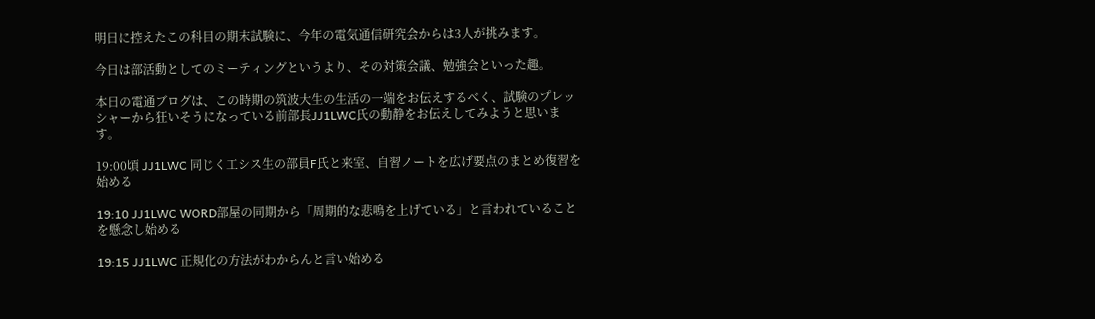明日に控えたこの科目の期末試験に、今年の電気通信研究会からは3人が挑みます。

今日は部活動としてのミーティングというより、その対策会議、勉強会といった趣。

本日の電通ブログは、この時期の筑波大生の生活の一端をお伝えするべく、試験のプレッシャーから狂いそうになっている前部長JJ1LWC氏の動静をお伝えしてみようと思います。

19:00頃 JJ1LWC 同じく工シス生の部員F氏と来室、自習ノートを広げ要点のまとめ復習を始める

19:10 JJ1LWC WORD部屋の同期から「周期的な悲鳴を上げている」と言われていることを懸念し始める

19:15 JJ1LWC 正規化の方法がわからんと言い始める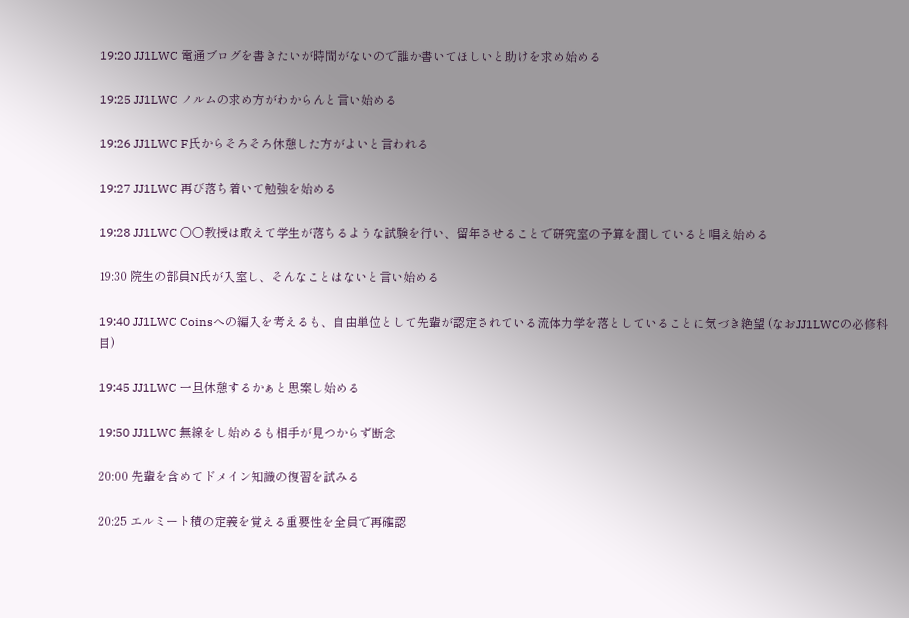19:20 JJ1LWC 電通ブログを書きたいが時間がないので誰か書いてほしいと助けを求め始める

19:25 JJ1LWC ノルムの求め方がわからんと言い始める

19:26 JJ1LWC F氏からそろそろ休憩した方がよいと言われる

19:27 JJ1LWC 再び落ち着いて勉強を始める

19:28 JJ1LWC ○○教授は敢えて学生が落ちるような試験を行い、留年させることで研究室の予算を潤していると唱え始める

19:30 院生の部員N氏が入室し、そんなことはないと言い始める

19:40 JJ1LWC Coinsへの編入を考えるも、自由単位として先輩が認定されている流体力学を落としていることに気づき絶望 (なおJJ1LWCの必修科目)

19:45 JJ1LWC 一旦休憩するかぁと思案し始める

19:50 JJ1LWC 無線をし始めるも相手が見つからず断念

20:00 先輩を含めてドメイン知識の復習を試みる

20:25 エルミート積の定義を覚える重要性を全員で再確認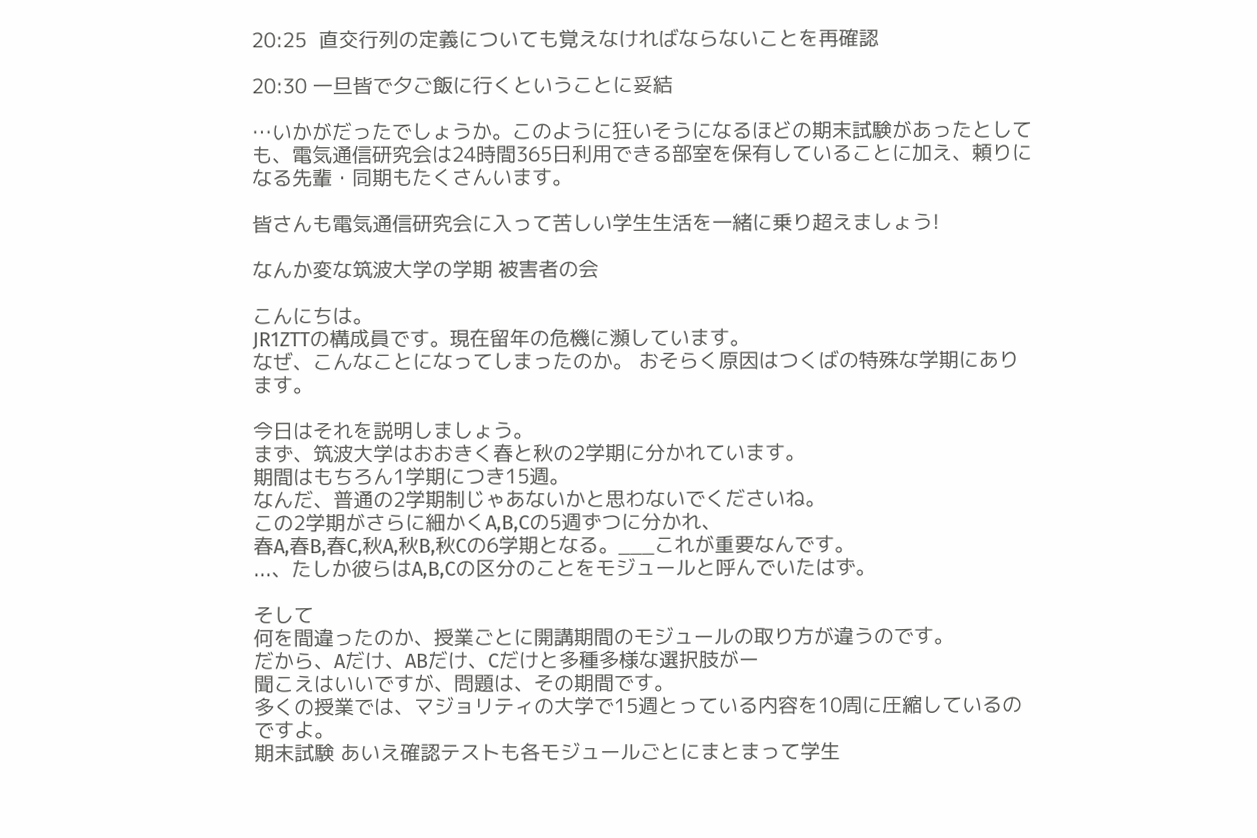20:25  直交行列の定義についても覚えなければならないことを再確認

20:30 一旦皆で夕ご飯に行くということに妥結

…いかがだったでしょうか。このように狂いそうになるほどの期末試験があったとしても、電気通信研究会は24時間365日利用できる部室を保有していることに加え、頼りになる先輩・同期もたくさんいます。

皆さんも電気通信研究会に入って苦しい学生生活を一緒に乗り超えましょう!

なんか変な筑波大学の学期 被害者の会

こんにちは。
JR1ZTTの構成員です。現在留年の危機に瀕しています。
なぜ、こんなことになってしまったのか。 おそらく原因はつくばの特殊な学期にあります。

今日はそれを説明しましょう。
まず、筑波大学はおおきく春と秋の2学期に分かれています。
期間はもちろん1学期につき15週。
なんだ、普通の2学期制じゃあないかと思わないでくださいね。
この2学期がさらに細かくA,B,Cの5週ずつに分かれ、
春A,春B,春C,秋A,秋B,秋Cの6学期となる。___これが重要なんです。
...、たしか彼らはA,B,Cの区分のことをモジュールと呼んでいたはず。

そして
何を間違ったのか、授業ごとに開講期間のモジュールの取り方が違うのです。
だから、Aだけ、ABだけ、Cだけと多種多様な選択肢がー
聞こえはいいですが、問題は、その期間です。
多くの授業では、マジョリティの大学で15週とっている内容を10周に圧縮しているのですよ。
期末試験 あいえ確認テストも各モジュールごとにまとまって学生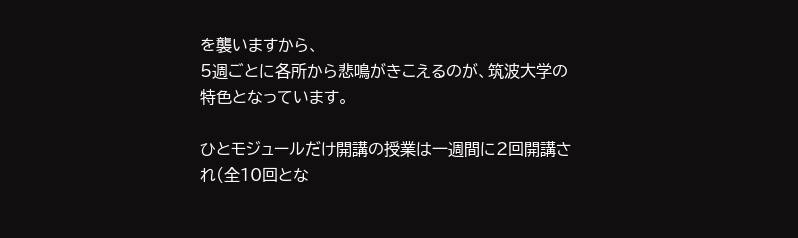を襲いますから、
5週ごとに各所から悲鳴がきこえるのが、筑波大学の特色となっています。

ひとモジュールだけ開講の授業は一週間に2回開講され(全10回とな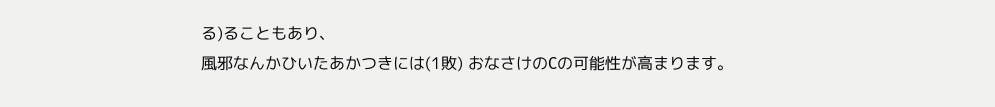る)ることもあり、
風邪なんかひいたあかつきには(1敗) おなさけのCの可能性が高まります。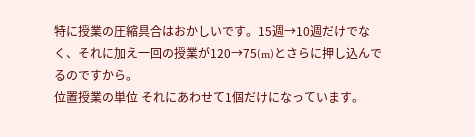特に授業の圧縮具合はおかしいです。15週→10週だけでなく、それに加え一回の授業が120→75(m)とさらに押し込んでるのですから。
位置授業の単位 それにあわせて1個だけになっています。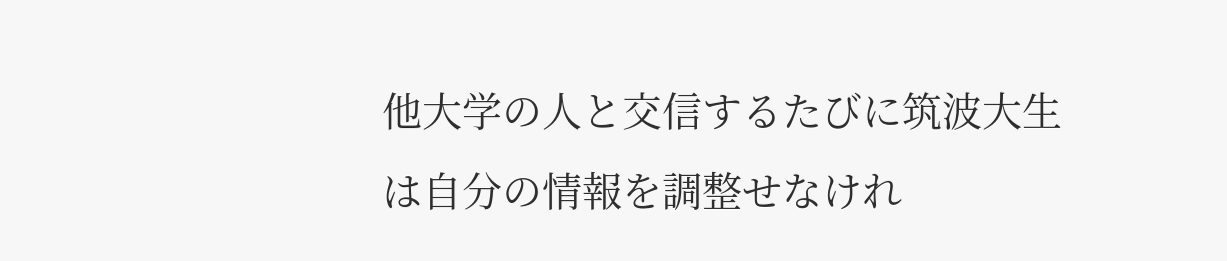他大学の人と交信するたびに筑波大生は自分の情報を調整せなけれ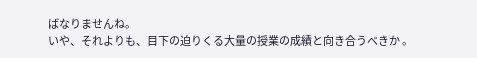ばなりませんね。
いや、それよりも、目下の迫りくる大量の授業の成績と向き合うべきか 。